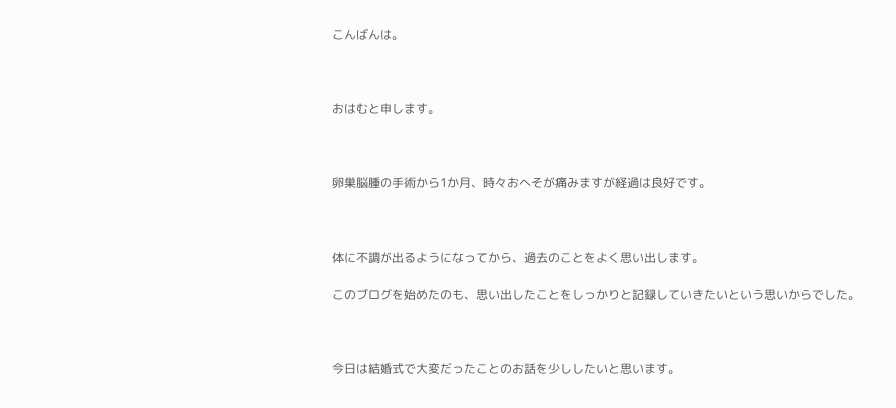こんばんは。



おはむと申します。



卵巣脳腫の手術から1か月、時々おへそが痛みますが経過は良好です。



体に不調が出るようになってから、過去のことをよく思い出します。

このブログを始めたのも、思い出したことをしっかりと記録していきたいという思いからでした。



今日は結婚式で大変だったことのお話を少ししたいと思います。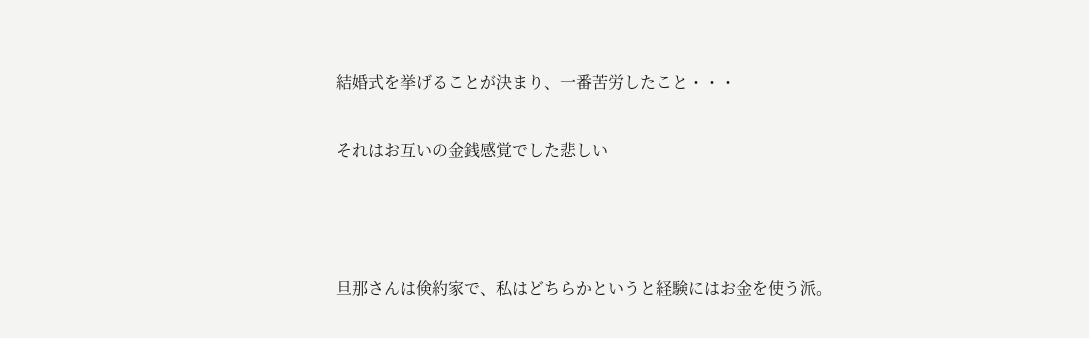結婚式を挙げることが決まり、一番苦労したこと・・・

それはお互いの金銭感覚でした悲しい



旦那さんは倹約家で、私はどちらかというと経験にはお金を使う派。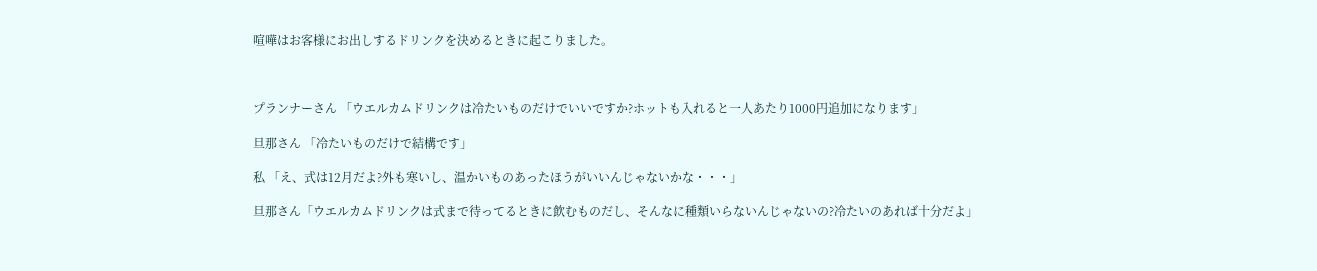喧嘩はお客様にお出しするドリンクを決めるときに起こりました。



プランナーさん 「ウエルカムドリンクは冷たいものだけでいいですか?ホットも入れると一人あたり1000円追加になります」

旦那さん 「冷たいものだけで結構です」

私 「え、式は12月だよ?外も寒いし、温かいものあったほうがいいんじゃないかな・・・」

旦那さん「ウエルカムドリンクは式まで待ってるときに飲むものだし、そんなに種類いらないんじゃないの?冷たいのあれば十分だよ」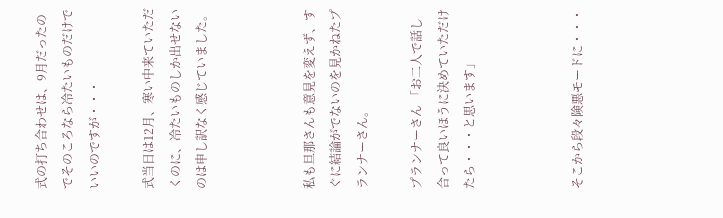式の打ち合わせは、9月だったのでそのころなら冷たいものだけでいいのですが・・・

式当日は12月、寒い中来ていただくのに、冷たいものしか出せないのは申し訳なく感じていました。



私も旦那さんも意見を変えず、すぐに結論がでないのを見かねたプランナーさん。

プランナーさん 「お二人で話し合って良いほうに決めていただけたら・・・と思います」



そこから段々険悪モードに・・・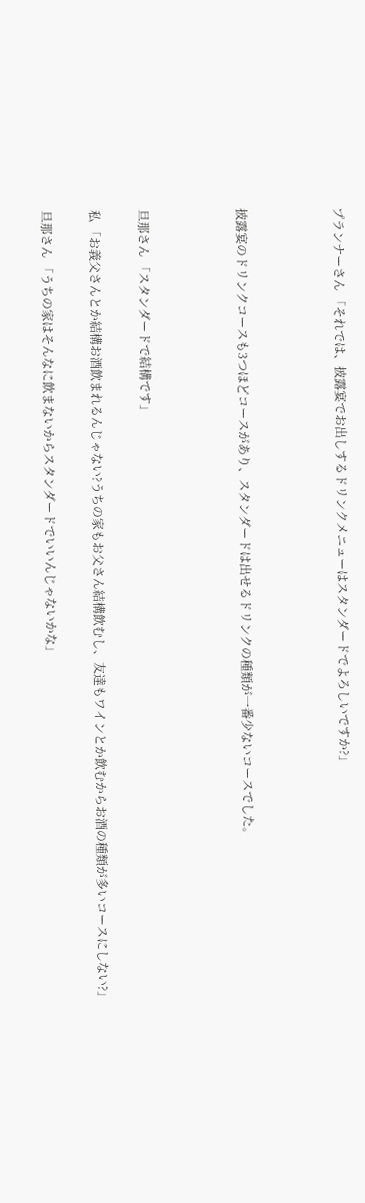プランナーさん 「それでは、披露宴でお出しするドリンクメニューはスタンダードでよろしいですか?」



披露宴のドリンクコースも3つほどコースがあり、スタンダードは出せるドリンクの種類が一番少ないコースでした。



旦那さん 「スタンダードで結構です」

私 「お義父さんとか結構お酒飲まれるんじゃない?うちの家もお父さん結構飲むし、友達もワインとか飲むからお酒の種類が多いコースにしない?」

旦那さん 「うちの家はそんなに飲まないからスタンダードでいいんじゃないかな」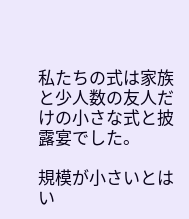私たちの式は家族と少人数の友人だけの小さな式と披露宴でした。

規模が小さいとはい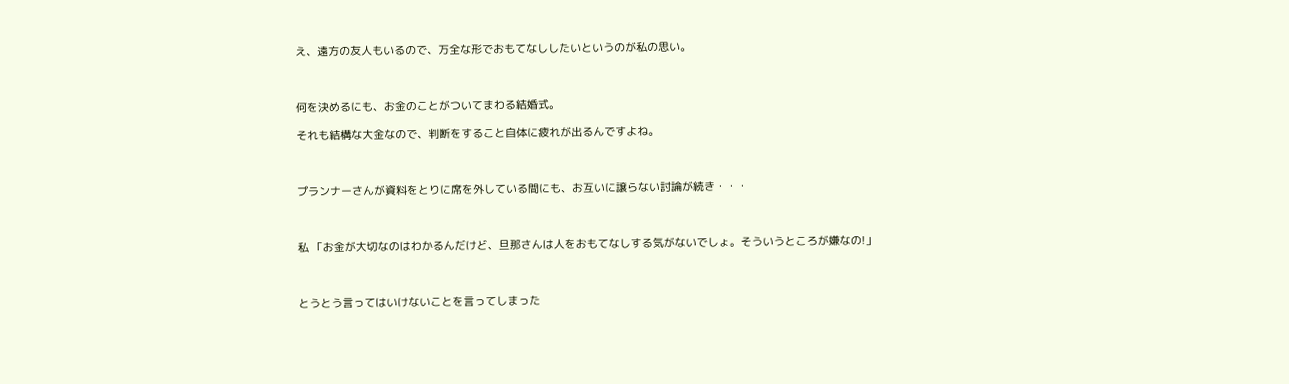え、遠方の友人もいるので、万全な形でおもてなししたいというのが私の思い。



何を決めるにも、お金のことがついてまわる結婚式。

それも結構な大金なので、判断をすること自体に疲れが出るんですよね。



プランナーさんが資料をとりに席を外している間にも、お互いに譲らない討論が続き・・・



私 「お金が大切なのはわかるんだけど、旦那さんは人をおもてなしする気がないでしょ。そういうところが嫌なの!」



とうとう言ってはいけないことを言ってしまった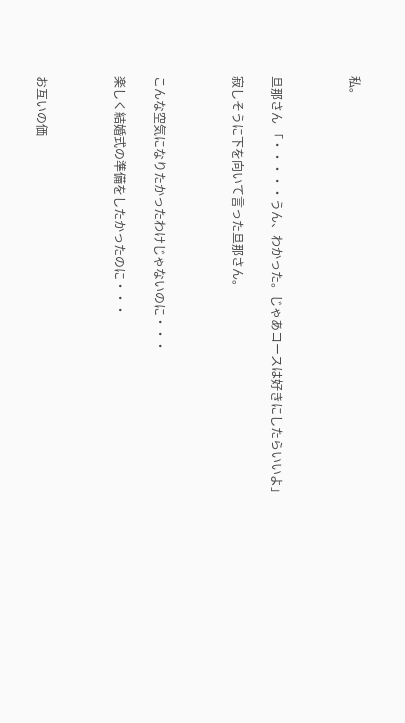私。



旦那さん 「・・・・・うん、わかった。じゃあコースは好きにしたらいいよ」

寂しそうに下を向いて言った旦那さん。



こんな空気になりたかったわけじゃないのに・・・

楽しく結婚式の準備をしたかったのに・・・



お互いの価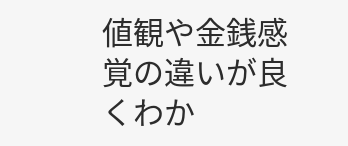値観や金銭感覚の違いが良くわか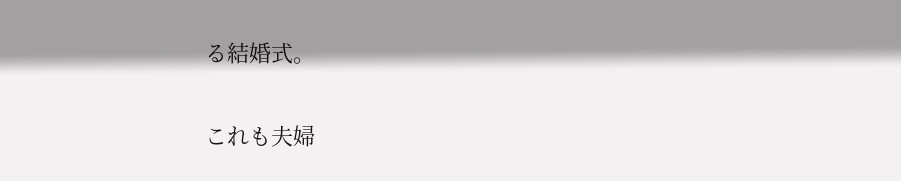る結婚式。

これも夫婦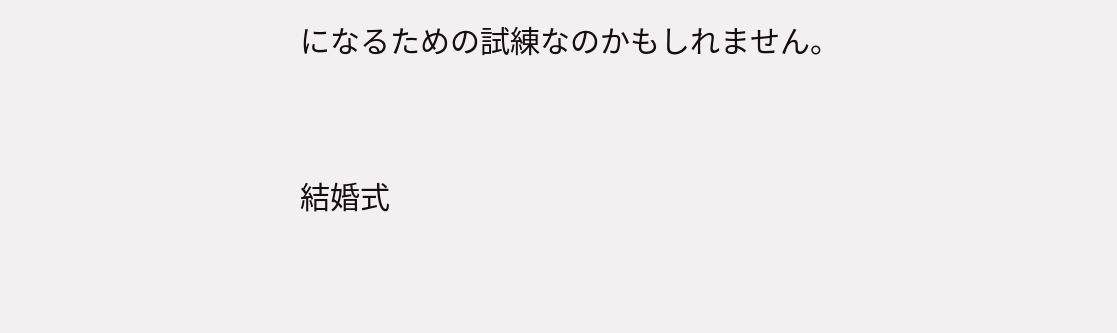になるための試練なのかもしれません。



結婚式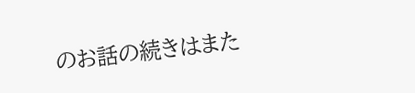のお話の続きはまた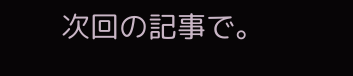次回の記事で。